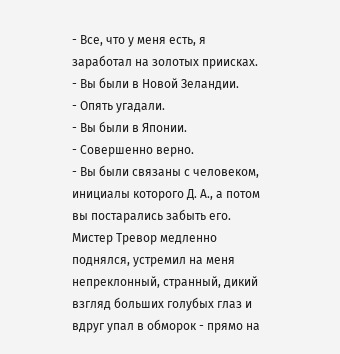- Все, что у меня есть, я заработал на золотых приисках.
- Вы были в Новой Зеландии.
- Опять угадали.
- Вы были в Японии.
- Совершенно верно.
- Вы были связаны с человеком, инициалы которого Д. А., а потом вы постарались забыть его.
Мистер Тревор медленно поднялся, устремил на меня непреклонный, странный, дикий взгляд больших голубых глаз и вдруг упал в обморок - прямо на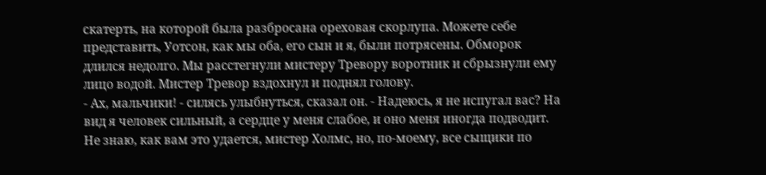скатерть, на которой была разбросана ореховая скорлупа. Можете себе представить, Уотсон, как мы оба, его сын и я, были потрясены. Обморок длился недолго. Мы расстегнули мистеру Тревору воротник и сбрызнули ему лицо водой. Мистер Тревор вздохнул и поднял голову.
- Ах, мальчики! - силясь улыбнуться, сказал он. - Надеюсь, я не испугал вас? На вид я человек сильный, а сердце у меня слабое, и оно меня иногда подводит. Не знаю, как вам это удается, мистер Холмс, но, по-моему, все сыщики по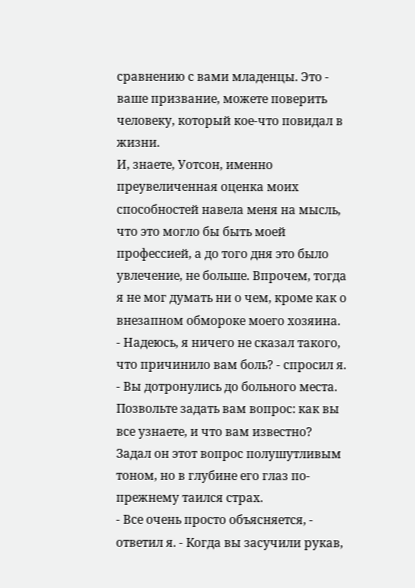сравнению с вами младенцы. Это - ваше призвание, можете поверить человеку, который кое-что повидал в жизни.
И, знаете, Уотсон, именно преувеличенная оценка моих способностей навела меня на мысль, что это могло бы быть моей профессией, а до того дня это было увлечение, не больше. Впрочем, тогда я не мог думать ни о чем, кроме как о внезапном обмороке моего хозяина.
- Надеюсь, я ничего не сказал такого, что причинило вам боль? - спросил я.
- Вы дотронулись до больного места. Позвольте задать вам вопрос: как вы все узнаете, и что вам известно?
Задал он этот вопрос полушутливым тоном, но в глубине его глаз по-прежнему таился страх.
- Все очень просто объясняется, - ответил я. - Когда вы засучили рукав,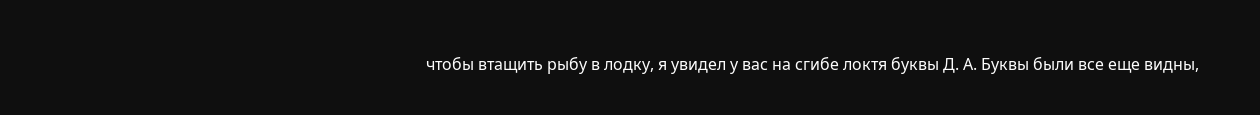чтобы втащить рыбу в лодку, я увидел у вас на сгибе локтя буквы Д. А. Буквы были все еще видны,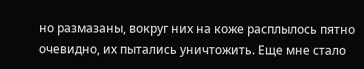но размазаны, вокруг них на коже расплылось пятно очевидно, их пытались уничтожить. Еще мне стало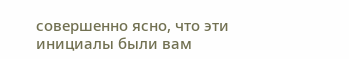совершенно ясно, что эти инициалы были вам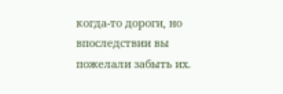когда-то дороги, но впоследствии вы пожелали забыть их.